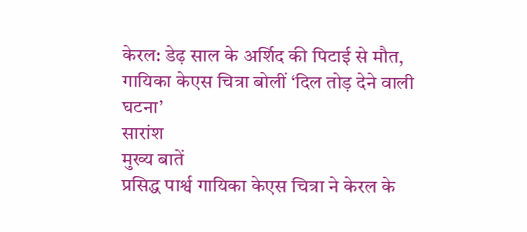केरल: डेढ़ साल के अर्शिद की पिटाई से मौत, गायिका केएस चित्रा बोलीं ‘दिल तोड़ देने वाली घटना’
सारांश
मुख्य बातें
प्रसिद्ध पार्श्व गायिका केएस चित्रा ने केरल के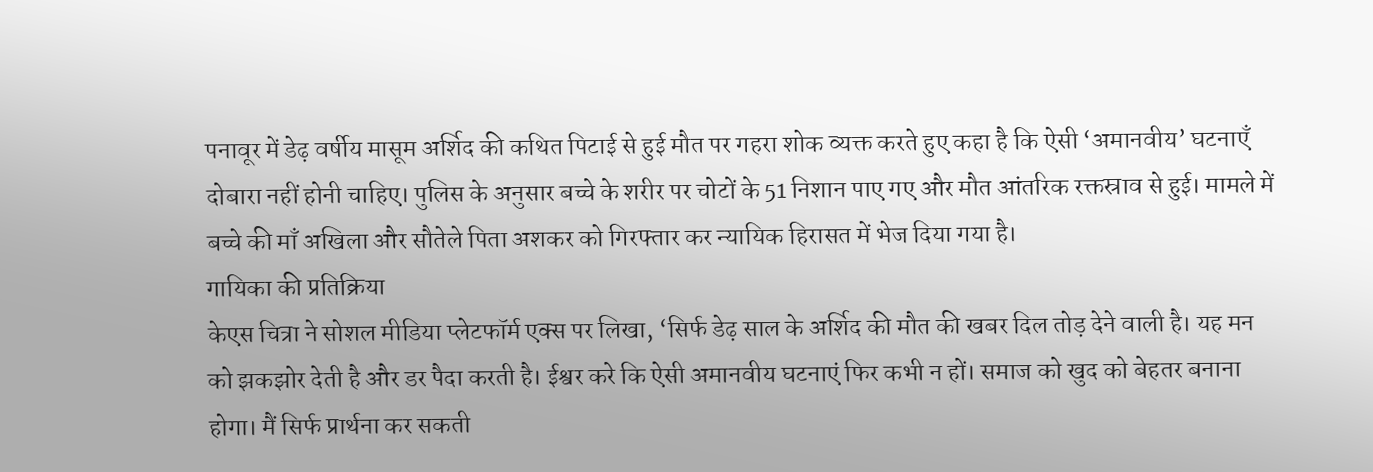पनावूर में डेढ़ वर्षीय मासूम अर्शिद की कथित पिटाई से हुई मौत पर गहरा शोक व्यक्त करते हुए कहा है कि ऐसी ‘अमानवीय’ घटनाएँ दोबारा नहीं होनी चाहिए। पुलिस के अनुसार बच्चे के शरीर पर चोटों के 51 निशान पाए गए और मौत आंतरिक रक्तस्राव से हुई। मामले में बच्चे की माँ अखिला और सौतेले पिता अशकर को गिरफ्तार कर न्यायिक हिरासत में भेज दिया गया है।
गायिका की प्रतिक्रिया
केएस चित्रा ने सोशल मीडिया प्लेटफॉर्म एक्स पर लिखा, ‘सिर्फ डेढ़ साल के अर्शिद की मौत की खबर दिल तोड़ देने वाली है। यह मन को झकझोर देती है और डर पैदा करती है। ईश्वर करे कि ऐसी अमानवीय घटनाएं फिर कभी न हों। समाज को खुद को बेहतर बनाना होगा। मैं सिर्फ प्रार्थना कर सकती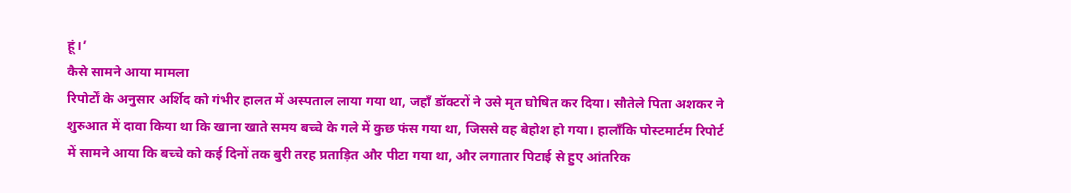हूं।’
कैसे सामने आया मामला
रिपोर्टों के अनुसार अर्शिद को गंभीर हालत में अस्पताल लाया गया था, जहाँ डॉक्टरों ने उसे मृत घोषित कर दिया। सौतेले पिता अशकर ने शुरुआत में दावा किया था कि खाना खाते समय बच्चे के गले में कुछ फंस गया था, जिससे वह बेहोश हो गया। हालाँकि पोस्टमार्टम रिपोर्ट में सामने आया कि बच्चे को कई दिनों तक बुरी तरह प्रताड़ित और पीटा गया था, और लगातार पिटाई से हुए आंतरिक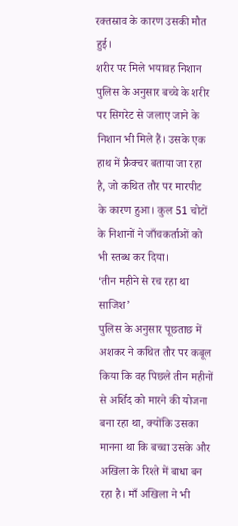रक्तस्राव के कारण उसकी मौत हुई।
शरीर पर मिले भयावह निशान
पुलिस के अनुसार बच्चे के शरीर पर सिगरेट से जलाए जाने के निशान भी मिले हैं। उसके एक हाथ में फ्रैक्चर बताया जा रहा है, जो कथित तौर पर मारपीट के कारण हुआ। कुल 51 चोटों के निशानों ने जाँचकर्ताओं को भी स्तब्ध कर दिया।
‘तीन महीने से रच रहा था साजिश’
पुलिस के अनुसार पूछताछ में अशकर ने कथित तौर पर कबूल किया कि वह पिछले तीन महीनों से अर्शिद को मारने की योजना बना रहा था, क्योंकि उसका मानना था कि बच्चा उसके और अखिला के रिश्ते में बाधा बन रहा है। माँ अखिला ने भी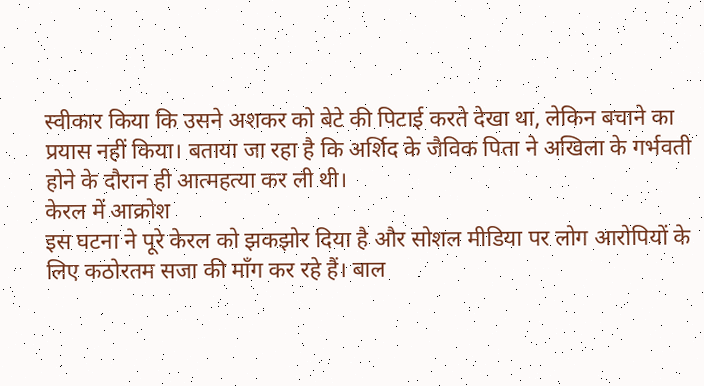स्वीकार किया कि उसने अशकर को बेटे की पिटाई करते देखा था, लेकिन बचाने का प्रयास नहीं किया। बताया जा रहा है कि अर्शिद के जैविक पिता ने अखिला के गर्भवती होने के दौरान ही आत्महत्या कर ली थी।
केरल में आक्रोश
इस घटना ने पूरे केरल को झकझोर दिया है और सोशल मीडिया पर लोग आरोपियों के लिए कठोरतम सजा की माँग कर रहे हैं। बाल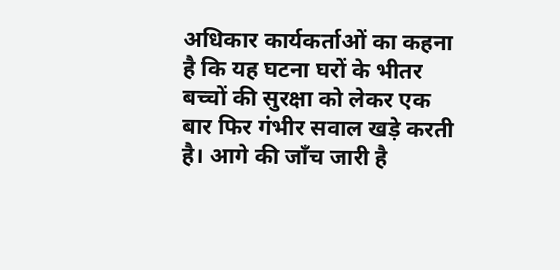अधिकार कार्यकर्ताओं का कहना है कि यह घटना घरों के भीतर बच्चों की सुरक्षा को लेकर एक बार फिर गंभीर सवाल खड़े करती है। आगे की जाँच जारी है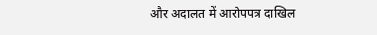और अदालत में आरोपपत्र दाखिल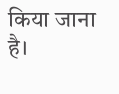किया जाना है।